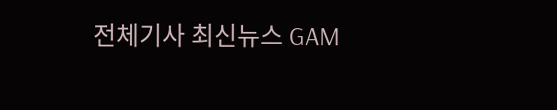전체기사 최신뉴스 GAM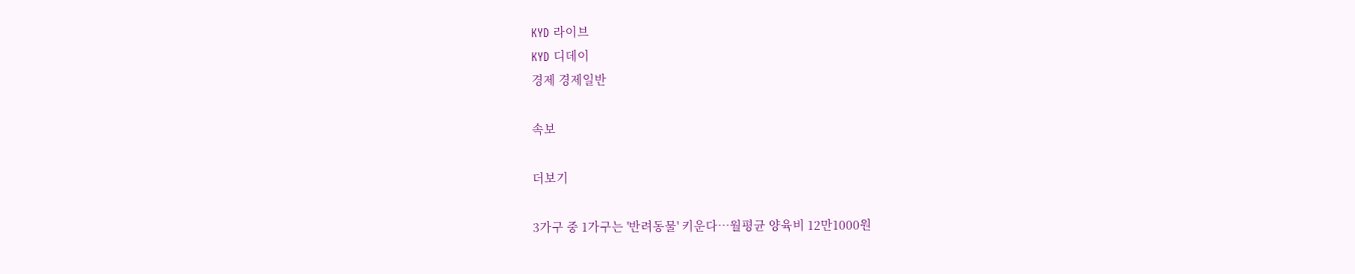KYD 라이브
KYD 디데이
경제 경제일반

속보

더보기

3가구 중 1가구는 '반려동물' 키운다…월평균 양육비 12만1000원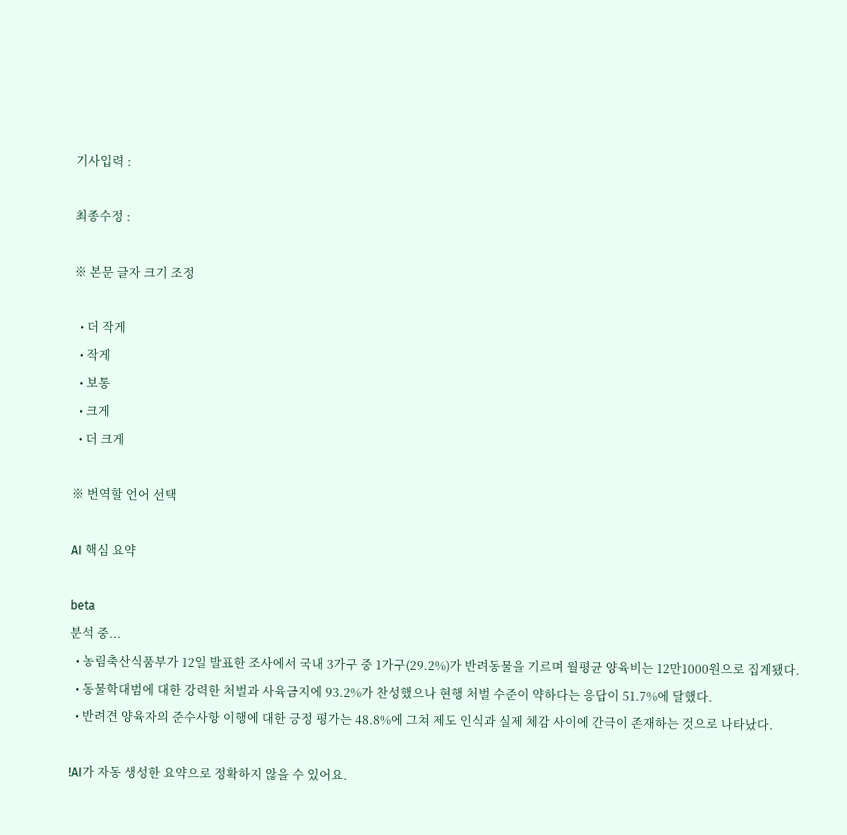기사입력 :

최종수정 :

※ 본문 글자 크기 조정

  • 더 작게
  • 작게
  • 보통
  • 크게
  • 더 크게

※ 번역할 언어 선택

AI 핵심 요약

beta
분석 중...
  • 농림축산식품부가 12일 발표한 조사에서 국내 3가구 중 1가구(29.2%)가 반려동물을 기르며 월평균 양육비는 12만1000원으로 집계됐다.
  • 동물학대범에 대한 강력한 처벌과 사육금지에 93.2%가 찬성했으나 현행 처벌 수준이 약하다는 응답이 51.7%에 달했다.
  • 반려견 양육자의 준수사항 이행에 대한 긍정 평가는 48.8%에 그쳐 제도 인식과 실제 체감 사이에 간극이 존재하는 것으로 나타났다.

!AI가 자동 생성한 요약으로 정확하지 않을 수 있어요.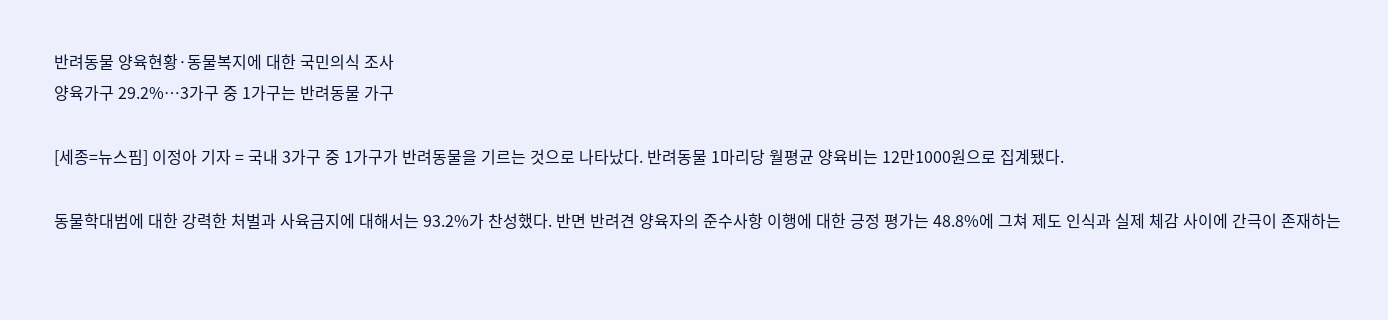반려동물 양육현황·동물복지에 대한 국민의식 조사
양육가구 29.2%…3가구 중 1가구는 반려동물 가구

[세종=뉴스핌] 이정아 기자 = 국내 3가구 중 1가구가 반려동물을 기르는 것으로 나타났다. 반려동물 1마리당 월평균 양육비는 12만1000원으로 집계됐다.

동물학대범에 대한 강력한 처벌과 사육금지에 대해서는 93.2%가 찬성했다. 반면 반려견 양육자의 준수사항 이행에 대한 긍정 평가는 48.8%에 그쳐 제도 인식과 실제 체감 사이에 간극이 존재하는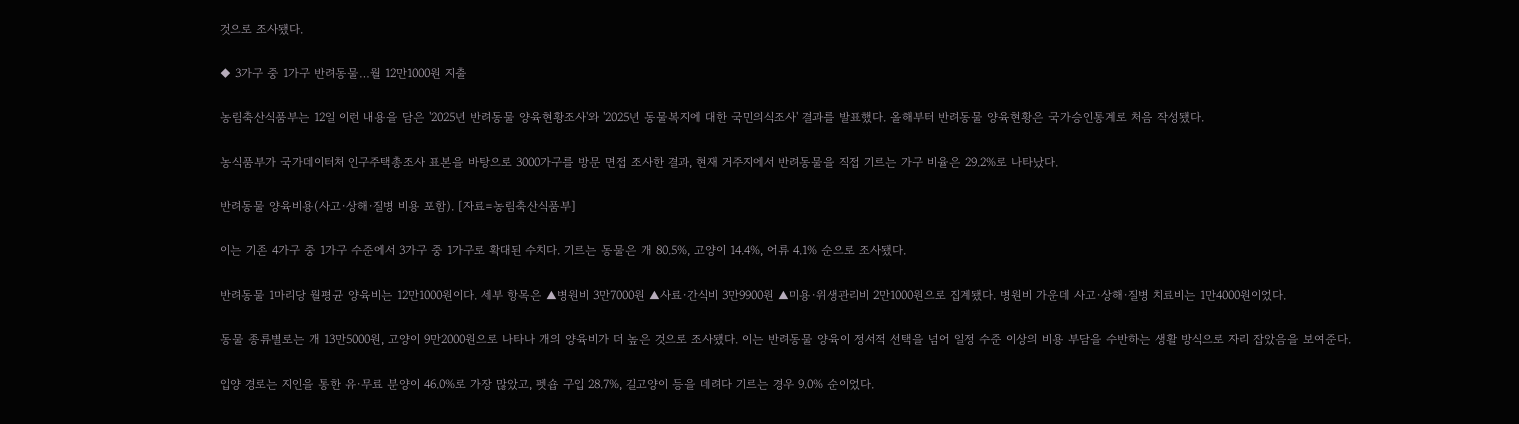것으로 조사됐다.

◆ 3가구 중 1가구 반려동물…월 12만1000원 지출

농림축산식품부는 12일 이런 내용을 담은 '2025년 반려동물 양육현황조사'와 '2025년 동물복지에 대한 국민의식조사' 결과를 발표했다. 올해부터 반려동물 양육현황은 국가승인통계로 처음 작성됐다.

농식품부가 국가데이터처 인구주택총조사 표본을 바탕으로 3000가구를 방문 면접 조사한 결과, 현재 거주지에서 반려동물을 직접 기르는 가구 비율은 29.2%로 나타났다.

반려동물 양육비용(사고·상해·질병 비용 포함). [자료=농림축산식품부]

이는 기존 4가구 중 1가구 수준에서 3가구 중 1가구로 확대된 수치다. 기르는 동물은 개 80.5%, 고양이 14.4%, 어류 4.1% 순으로 조사됐다.

반려동물 1마리당 월평균 양육비는 12만1000원이다. 세부 항목은 ▲병원비 3만7000원 ▲사료·간식비 3만9900원 ▲미용·위생관리비 2만1000원으로 집계됐다. 병원비 가운데 사고·상해·질병 치료비는 1만4000원이었다.

동물 종류별로는 개 13만5000원, 고양이 9만2000원으로 나타나 개의 양육비가 더 높은 것으로 조사됐다. 이는 반려동물 양육이 정서적 선택을 넘어 일정 수준 이상의 비용 부담을 수반하는 생활 방식으로 자리 잡았음을 보여준다.

입양 경로는 지인을 통한 유·무료 분양이 46.0%로 가장 많았고, 펫숍 구입 28.7%, 길고양이 등을 데려다 기르는 경우 9.0% 순이었다.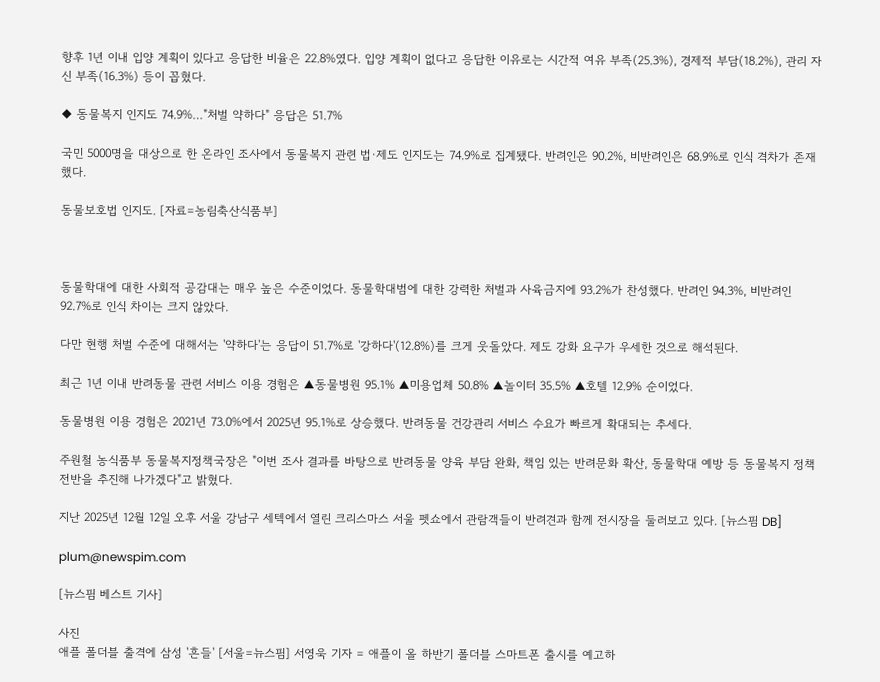향후 1년 이내 입양 계획이 있다고 응답한 비율은 22.8%였다. 입양 계획이 없다고 응답한 이유로는 시간적 여유 부족(25.3%), 경제적 부담(18.2%), 관리 자신 부족(16.3%) 등이 꼽혔다.

◆ 동물복지 인지도 74.9%…"처벌 약하다" 응답은 51.7%

국민 5000명을 대상으로 한 온라인 조사에서 동물복지 관련 법·제도 인지도는 74.9%로 집계됐다. 반려인은 90.2%, 비반려인은 68.9%로 인식 격차가 존재했다.

동물보호법 인지도. [자료=농림축산식품부]



동물학대에 대한 사회적 공감대는 매우 높은 수준이었다. 동물학대범에 대한 강력한 처벌과 사육금지에 93.2%가 찬성했다. 반려인 94.3%, 비반려인 92.7%로 인식 차이는 크지 않았다.

다만 현행 처벌 수준에 대해서는 '약하다'는 응답이 51.7%로 '강하다'(12.8%)를 크게 웃돌았다. 제도 강화 요구가 우세한 것으로 해석된다.

최근 1년 이내 반려동물 관련 서비스 이용 경험은 ▲동물병원 95.1% ▲미용업체 50.8% ▲놀이터 35.5% ▲호텔 12.9% 순이었다.

동물병원 이용 경험은 2021년 73.0%에서 2025년 95.1%로 상승했다. 반려동물 건강관리 서비스 수요가 빠르게 확대되는 추세다.

주원철 농식품부 동물복지정책국장은 "이번 조사 결과를 바탕으로 반려동물 양육 부담 완화, 책임 있는 반려문화 확산, 동물학대 예방 등 동물복지 정책 전반을 추진해 나가겠다"고 밝혔다.

지난 2025년 12월 12일 오후 서울 강남구 세텍에서 열린 크리스마스 서울 펫쇼에서 관람객들이 반려견과 함께 전시장을 둘러보고 있다. [뉴스핌 DB]

plum@newspim.com

[뉴스핌 베스트 기사]

사진
애플 폴더블 출격에 삼성 '흔들' [서울=뉴스핌] 서영욱 기자 = 애플이 올 하반기 폴더블 스마트폰 출시를 예고하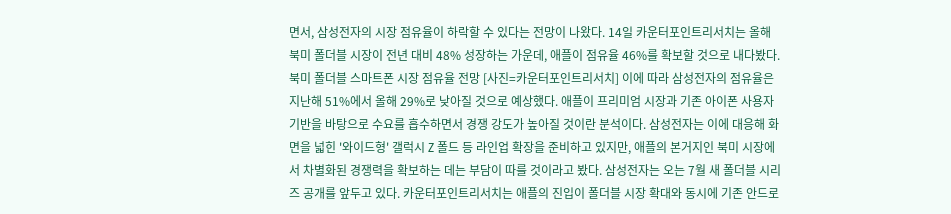면서, 삼성전자의 시장 점유율이 하락할 수 있다는 전망이 나왔다. 14일 카운터포인트리서치는 올해 북미 폴더블 시장이 전년 대비 48% 성장하는 가운데, 애플이 점유율 46%를 확보할 것으로 내다봤다. 북미 폴더블 스마트폰 시장 점유율 전망 [사진=카운터포인트리서치] 이에 따라 삼성전자의 점유율은 지난해 51%에서 올해 29%로 낮아질 것으로 예상했다. 애플이 프리미엄 시장과 기존 아이폰 사용자 기반을 바탕으로 수요를 흡수하면서 경쟁 강도가 높아질 것이란 분석이다. 삼성전자는 이에 대응해 화면을 넓힌 '와이드형' 갤럭시 Z 폴드 등 라인업 확장을 준비하고 있지만, 애플의 본거지인 북미 시장에서 차별화된 경쟁력을 확보하는 데는 부담이 따를 것이라고 봤다. 삼성전자는 오는 7월 새 폴더블 시리즈 공개를 앞두고 있다. 카운터포인트리서치는 애플의 진입이 폴더블 시장 확대와 동시에 기존 안드로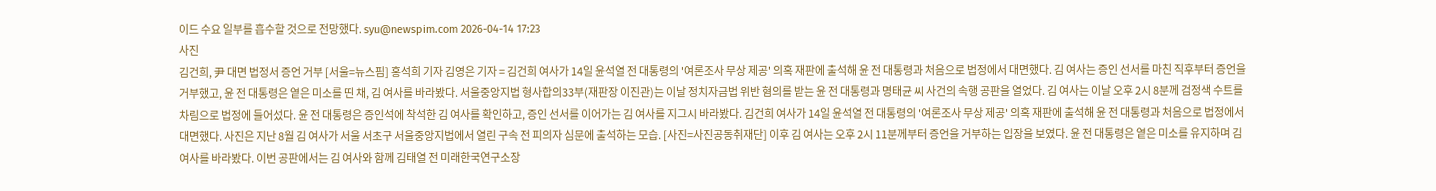이드 수요 일부를 흡수할 것으로 전망했다. syu@newspim.com 2026-04-14 17:23
사진
김건희, 尹 대면 법정서 증언 거부 [서울=뉴스핌] 홍석희 기자 김영은 기자 = 김건희 여사가 14일 윤석열 전 대통령의 '여론조사 무상 제공' 의혹 재판에 출석해 윤 전 대통령과 처음으로 법정에서 대면했다. 김 여사는 증인 선서를 마친 직후부터 증언을 거부했고, 윤 전 대통령은 옅은 미소를 띤 채, 김 여사를 바라봤다. 서울중앙지법 형사합의33부(재판장 이진관)는 이날 정치자금법 위반 혐의를 받는 윤 전 대통령과 명태균 씨 사건의 속행 공판을 열었다. 김 여사는 이날 오후 2시 8분께 검정색 수트를 차림으로 법정에 들어섰다. 윤 전 대통령은 증인석에 착석한 김 여사를 확인하고, 증인 선서를 이어가는 김 여사를 지그시 바라봤다. 김건희 여사가 14일 윤석열 전 대통령의 '여론조사 무상 제공' 의혹 재판에 출석해 윤 전 대통령과 처음으로 법정에서 대면했다. 사진은 지난 8월 김 여사가 서울 서초구 서울중앙지법에서 열린 구속 전 피의자 심문에 출석하는 모습. [사진=사진공동취재단] 이후 김 여사는 오후 2시 11분께부터 증언을 거부하는 입장을 보였다. 윤 전 대통령은 옅은 미소를 유지하며 김 여사를 바라봤다. 이번 공판에서는 김 여사와 함께 김태열 전 미래한국연구소장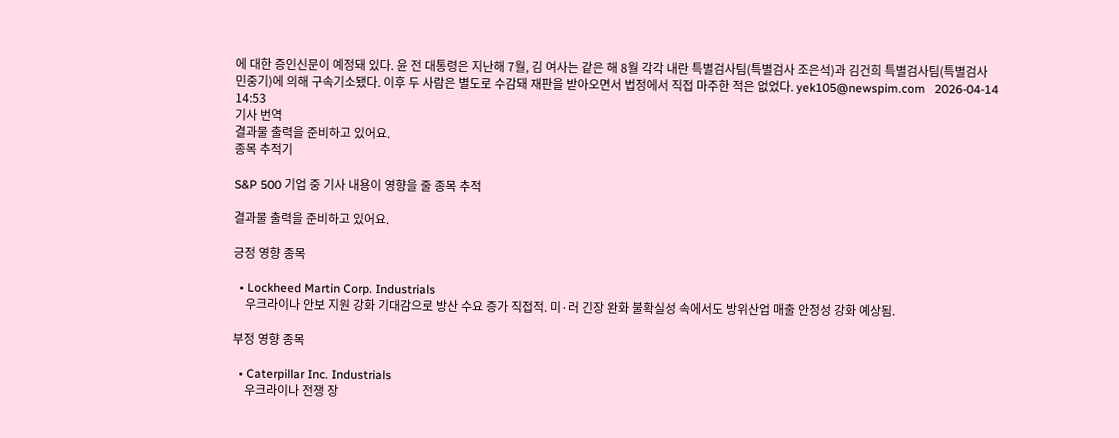에 대한 증인신문이 예정돼 있다. 윤 전 대통령은 지난해 7월, 김 여사는 같은 해 8월 각각 내란 특별검사팀(특별검사 조은석)과 김건희 특별검사팀(특별검사 민중기)에 의해 구속기소됐다. 이후 두 사람은 별도로 수감돼 재판을 받아오면서 법정에서 직접 마주한 적은 없었다. yek105@newspim.com   2026-04-14 14:53
기사 번역
결과물 출력을 준비하고 있어요.
종목 추적기

S&P 500 기업 중 기사 내용이 영향을 줄 종목 추적

결과물 출력을 준비하고 있어요.

긍정 영향 종목

  • Lockheed Martin Corp. Industrials
    우크라이나 안보 지원 강화 기대감으로 방산 수요 증가 직접적. 미·러 긴장 완화 불확실성 속에서도 방위산업 매출 안정성 강화 예상됨.

부정 영향 종목

  • Caterpillar Inc. Industrials
    우크라이나 전쟁 장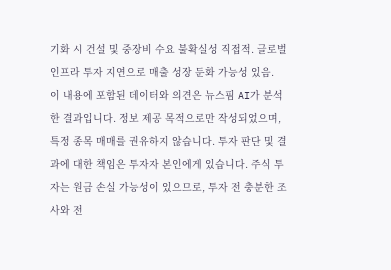기화 시 건설 및 중장비 수요 불확실성 직접적. 글로벌 인프라 투자 지연으로 매출 성장 둔화 가능성 있음.
이 내용에 포함된 데이터와 의견은 뉴스핌 AI가 분석한 결과입니다. 정보 제공 목적으로만 작성되었으며, 특정 종목 매매를 권유하지 않습니다. 투자 판단 및 결과에 대한 책임은 투자자 본인에게 있습니다. 주식 투자는 원금 손실 가능성이 있으므로, 투자 전 충분한 조사와 전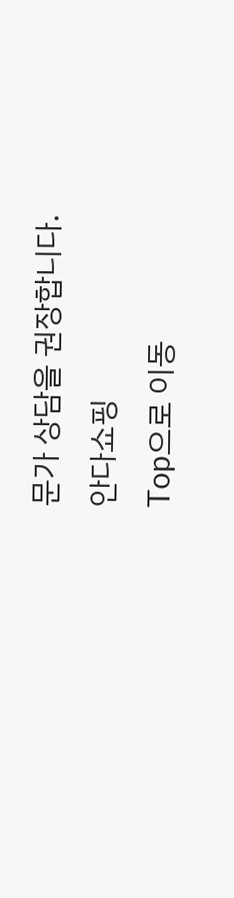문가 상담을 권장합니다.
안다쇼핑
Top으로 이동